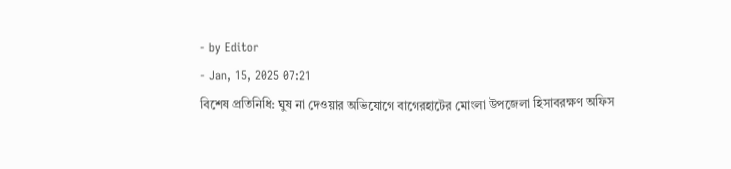- by Editor
- Jan, 15, 2025 07:21
বিশেষ প্রতিনিধি: ঘুষ না দেওয়ার অভিযোগে বাগেরহাটের মোংলা উপজেলা হিসাবরক্ষণ অফিস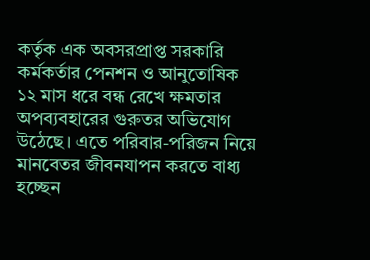কর্তৃক এক অবসরপ্রাপ্ত সরকারি কর্মকর্তার পেনশন ও আনুতোষিক ১২ মাস ধরে বন্ধ রেখে ক্ষমতার অপব্যবহারের গুরুতর অভিযোগ উঠেছে। এতে পরিবার-পরিজন নিয়ে মানবেতর জীবনযাপন করতে বাধ্য হচ্ছেন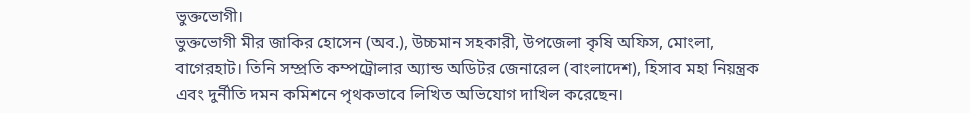ভুক্তভোগী।
ভুক্তভোগী মীর জাকির হোসেন (অব.), উচ্চমান সহকারী, উপজেলা কৃষি অফিস, মোংলা, বাগেরহাট। তিনি সম্প্রতি কম্পট্রোলার অ্যান্ড অডিটর জেনারেল (বাংলাদেশ), হিসাব মহা নিয়ন্ত্রক এবং দুর্নীতি দমন কমিশনে পৃথকভাবে লিখিত অভিযোগ দাখিল করেছেন।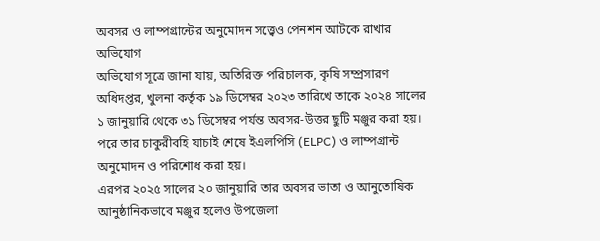অবসর ও লাম্পগ্রান্টের অনুমোদন সত্ত্বেও পেনশন আটকে রাখার অভিযোগ
অভিযোগ সূত্রে জানা যায়, অতিরিক্ত পরিচালক, কৃষি সম্প্রসারণ অধিদপ্তর, খুলনা কর্তৃক ১৯ ডিসেম্বর ২০২৩ তারিখে তাকে ২০২৪ সালের ১ জানুয়ারি থেকে ৩১ ডিসেম্বর পর্যন্ত অবসর-উত্তর ছুটি মঞ্জুর করা হয়। পরে তার চাকুরীবহি যাচাই শেষে ইএলপিসি (ELPC) ও লাম্পগ্রান্ট অনুমোদন ও পরিশোধ করা হয়।
এরপর ২০২৫ সালের ২০ জানুয়ারি তার অবসর ভাতা ও আনুতোষিক আনুষ্ঠানিকভাবে মঞ্জুর হলেও উপজেলা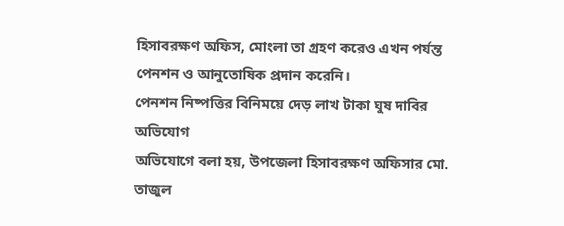হিসাবরক্ষণ অফিস, মোংলা তা গ্রহণ করেও এখন পর্যন্ত পেনশন ও আনুতোষিক প্রদান করেনি।
পেনশন নিষ্পত্তির বিনিময়ে দেড় লাখ টাকা ঘুষ দাবির অভিযোগ
অভিযোগে বলা হয়, উপজেলা হিসাবরক্ষণ অফিসার মো. তাজুল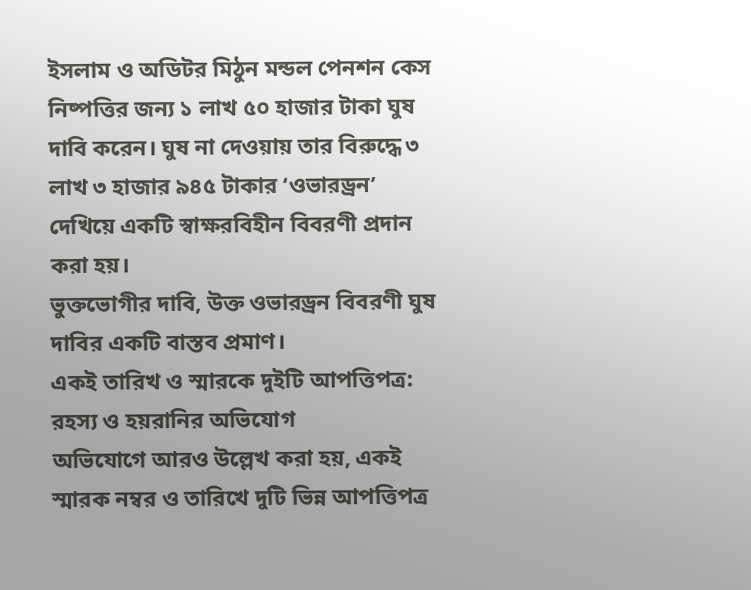ইসলাম ও অডিটর মিঠুন মন্ডল পেনশন কেস নিষ্পত্তির জন্য ১ লাখ ৫০ হাজার টাকা ঘুষ দাবি করেন। ঘুষ না দেওয়ায় তার বিরুদ্ধে ৩ লাখ ৩ হাজার ৯৪৫ টাকার ‘ওভারড্রন’ দেখিয়ে একটি স্বাক্ষরবিহীন বিবরণী প্রদান করা হয়।
ভুক্তভোগীর দাবি, উক্ত ওভারড্রন বিবরণী ঘুষ দাবির একটি বাস্তব প্রমাণ।
একই তারিখ ও স্মারকে দুইটি আপত্তিপত্র: রহস্য ও হয়রানির অভিযোগ
অভিযোগে আরও উল্লেখ করা হয়, একই স্মারক নম্বর ও তারিখে দুটি ভিন্ন আপত্তিপত্র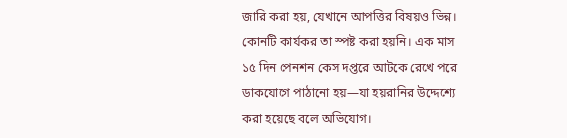জারি করা হয়, যেখানে আপত্তির বিষয়ও ভিন্ন। কোনটি কার্যকর তা স্পষ্ট করা হয়নি। এক মাস ১৫ দিন পেনশন কেস দপ্তরে আটকে রেখে পরে ডাকযোগে পাঠানো হয়—যা হয়রানির উদ্দেশ্যে করা হয়েছে বলে অভিযোগ।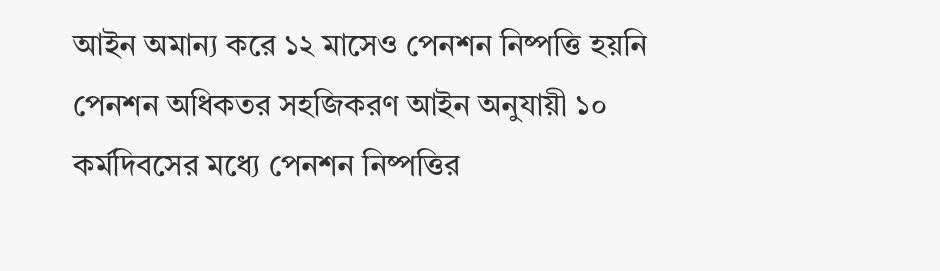আইন অমান্য করে ১২ মাসেও পেনশন নিষ্পত্তি হয়নি
পেনশন অধিকতর সহজিকরণ আইন অনুযায়ী ১০ কর্মদিবসের মধ্যে পেনশন নিষ্পত্তির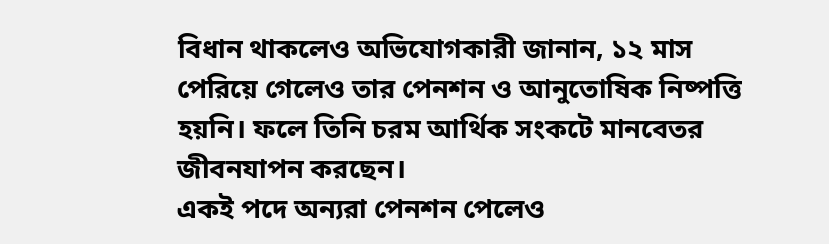বিধান থাকলেও অভিযোগকারী জানান, ১২ মাস পেরিয়ে গেলেও তার পেনশন ও আনুতোষিক নিষ্পত্তি হয়নি। ফলে তিনি চরম আর্থিক সংকটে মানবেতর জীবনযাপন করছেন।
একই পদে অন্যরা পেনশন পেলেও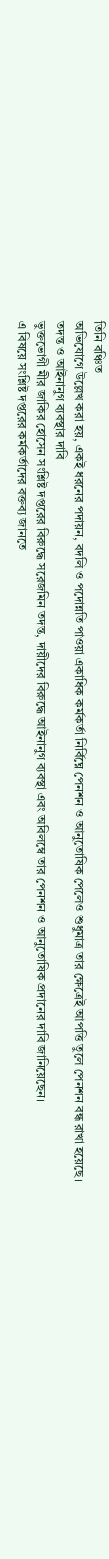তিনি বঞ্চিত
অভিযোগে উল্লেখ করা হয়, একই ধরনের পদায়ন, বদলি ও পদোন্নতি পাওয়া একাধিক কর্মকর্তা নির্বিঘ্নে পেনশন ও আনুতোষিক পেলেও শুধুমাত্র তার ক্ষেত্রেই আপত্তি তুলে পেনশন বন্ধ রাখা হয়েছে।
তদন্ত ও আইনানুগ ব্যবস্থার দাবি
ভুক্তভোগী মীর জাকির হোসেন সংশ্লিষ্ট দপ্তরের বিরুদ্ধে সরেজমিন তদন্ত, দায়ীদের বিরুদ্ধে আইনানুগ ব্যবস্থা এবং অবিলম্বে তার পেনশন ও আনুতোষিক প্রদানের দাবি জানিয়েছেন।
এ বিষয়ে সংশ্লিষ্ট দপ্তরের কর্মকর্তাদের বক্তব্য জানতে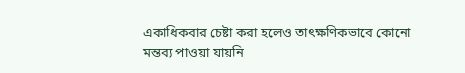একাধিকবার চেষ্টা করা হলেও তাৎক্ষণিকভাবে কোনো মন্তব্য পাওয়া যায়নি